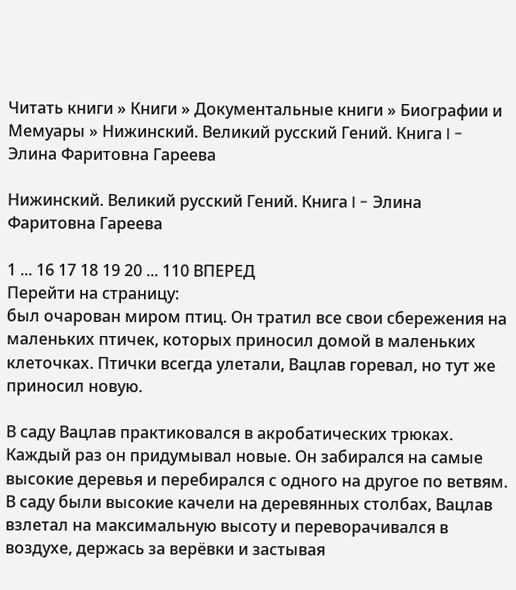Читать книги » Книги » Документальные книги » Биографии и Мемуары » Нижинский. Великий русский Гений. Книга I - Элина Фаритовна Гареева

Нижинский. Великий русский Гений. Книга I - Элина Фаритовна Гареева

1 ... 16 17 18 19 20 ... 110 ВПЕРЕД
Перейти на страницу:
был очарован миром птиц. Он тратил все свои сбережения на маленьких птичек, которых приносил домой в маленьких клеточках. Птички всегда улетали, Вацлав горевал, но тут же приносил новую.

В саду Вацлав практиковался в акробатических трюках. Каждый раз он придумывал новые. Он забирался на самые высокие деревья и перебирался с одного на другое по ветвям. В саду были высокие качели на деревянных столбах, Вацлав взлетал на максимальную высоту и переворачивался в воздухе, держась за верёвки и застывая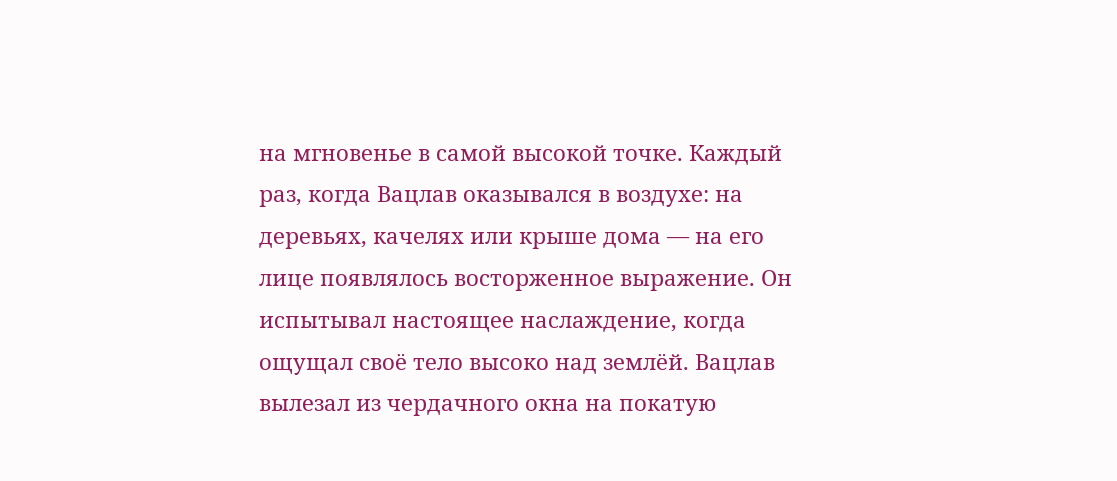на мгновенье в самой высокой точке. Каждый раз, когда Вацлав оказывался в воздухе: на деревьях, качелях или крыше дома — на его лице появлялось восторженное выражение. Он испытывал настоящее наслаждение, когда ощущал своё тело высоко над землёй. Вацлав вылезал из чердачного окна на покатую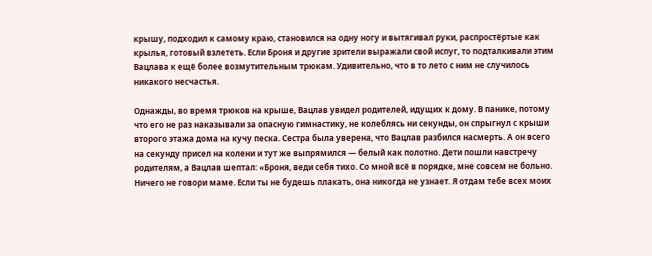крышу, подходил к самому краю, становился на одну ногу и вытягивал руки, распростёртые как крылья, готовый взлететь. Если Броня и другие зрители выражали свой испуг, то подталкивали этим Вацлава к ещё более возмутительным трюкам. Удивительно, что в то лето с ним не случилось никакого несчастья.

Однажды, во время трюков на крыше, Вацлав увидел родителей, идущих к дому. В панике, потому что его не раз наказывали за опасную гимнастику, не колеблясь ни секунды, он спрыгнул с крыши второго этажа дома на кучу песка. Сестра была уверена, что Вацлав разбился насмерть. А он всего на секунду присел на колени и тут же выпрямился — белый как полотно. Дети пошли навстречу родителям, а Вацлав шептал: «Броня, веди себя тихо. Со мной всё в порядке, мне совсем не больно. Ничего не говори маме. Если ты не будешь плакать, она никогда не узнает. Я отдам тебе всех моих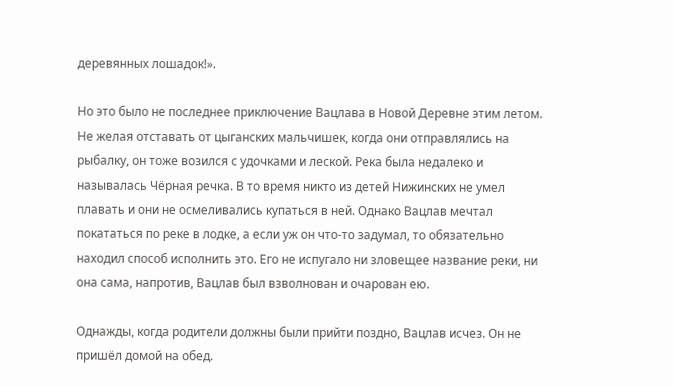деревянных лошадок!».

Но это было не последнее приключение Вацлава в Новой Деревне этим летом. Не желая отставать от цыганских мальчишек, когда они отправлялись на рыбалку, он тоже возился с удочками и леской. Река была недалеко и называлась Чёрная речка. В то время никто из детей Нижинских не умел плавать и они не осмеливались купаться в ней. Однако Вацлав мечтал покататься по реке в лодке, а если уж он что-то задумал, то обязательно находил способ исполнить это. Его не испугало ни зловещее название реки, ни она сама, напротив, Вацлав был взволнован и очарован ею.

Однажды, когда родители должны были прийти поздно, Вацлав исчез. Он не пришёл домой на обед.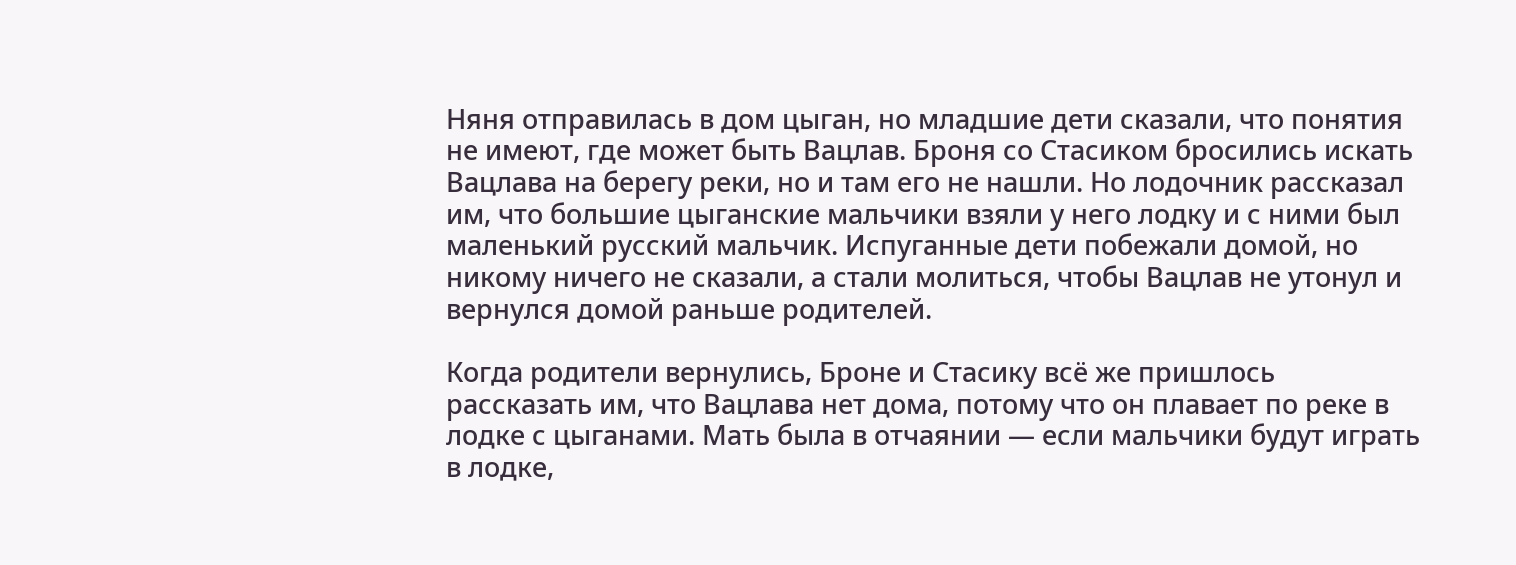Няня отправилась в дом цыган, но младшие дети сказали, что понятия не имеют, где может быть Вацлав. Броня со Стасиком бросились искать Вацлава на берегу реки, но и там его не нашли. Но лодочник рассказал им, что большие цыганские мальчики взяли у него лодку и с ними был маленький русский мальчик. Испуганные дети побежали домой, но никому ничего не сказали, а стали молиться, чтобы Вацлав не утонул и вернулся домой раньше родителей.

Когда родители вернулись, Броне и Стасику всё же пришлось рассказать им, что Вацлава нет дома, потому что он плавает по реке в лодке с цыганами. Мать была в отчаянии — если мальчики будут играть в лодке,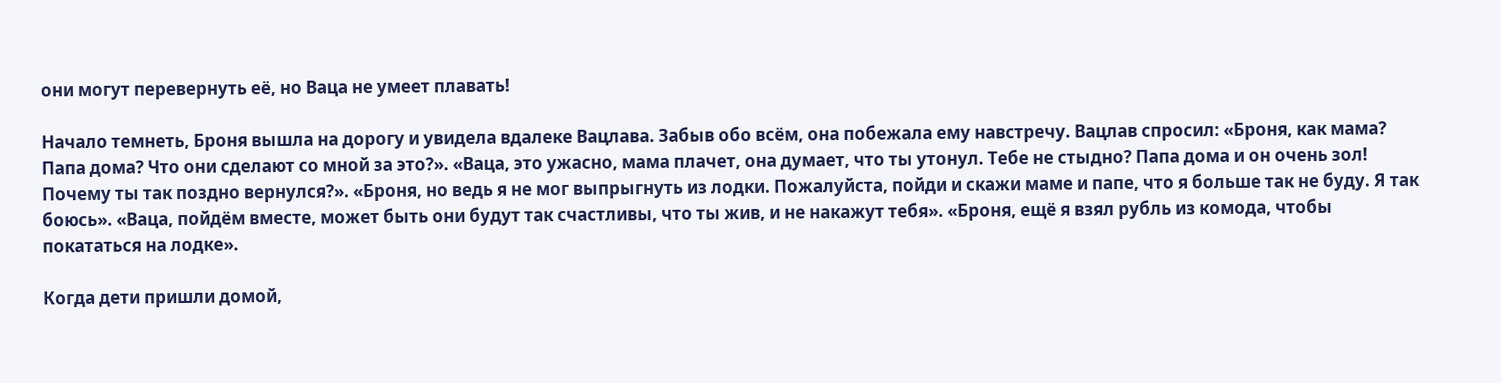они могут перевернуть её, но Ваца не умеет плавать!

Начало темнеть, Броня вышла на дорогу и увидела вдалеке Вацлава. Забыв обо всём, она побежала ему навстречу. Вацлав спросил: «Броня, как мама? Папа дома? Что они сделают со мной за это?». «Ваца, это ужасно, мама плачет, она думает, что ты утонул. Тебе не стыдно? Папа дома и он очень зол! Почему ты так поздно вернулся?». «Броня, но ведь я не мог выпрыгнуть из лодки. Пожалуйста, пойди и скажи маме и папе, что я больше так не буду. Я так боюсь». «Ваца, пойдём вместе, может быть они будут так счастливы, что ты жив, и не накажут тебя». «Броня, ещё я взял рубль из комода, чтобы покататься на лодке».

Когда дети пришли домой,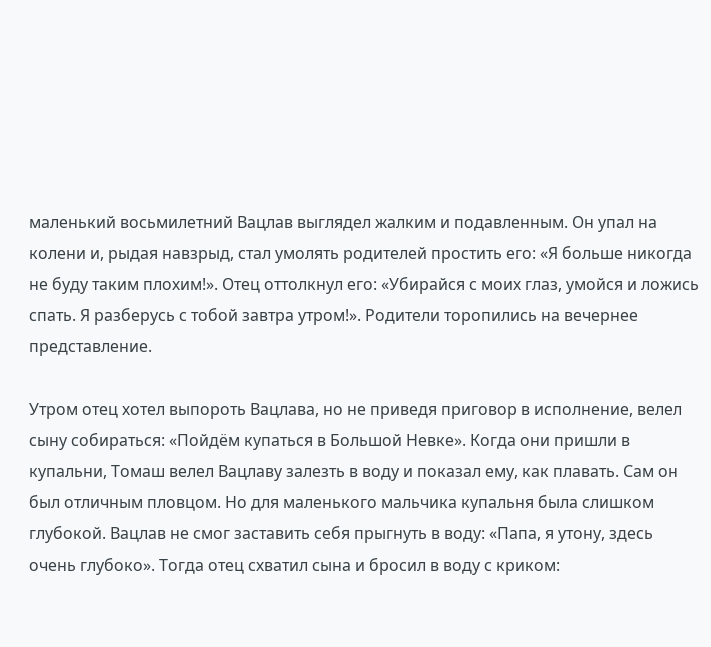маленький восьмилетний Вацлав выглядел жалким и подавленным. Он упал на колени и, рыдая навзрыд, стал умолять родителей простить его: «Я больше никогда не буду таким плохим!». Отец оттолкнул его: «Убирайся с моих глаз, умойся и ложись спать. Я разберусь с тобой завтра утром!». Родители торопились на вечернее представление.

Утром отец хотел выпороть Вацлава, но не приведя приговор в исполнение, велел сыну собираться: «Пойдём купаться в Большой Невке». Когда они пришли в купальни, Томаш велел Вацлаву залезть в воду и показал ему, как плавать. Сам он был отличным пловцом. Но для маленького мальчика купальня была слишком глубокой. Вацлав не смог заставить себя прыгнуть в воду: «Папа, я утону, здесь очень глубоко». Тогда отец схватил сына и бросил в воду с криком: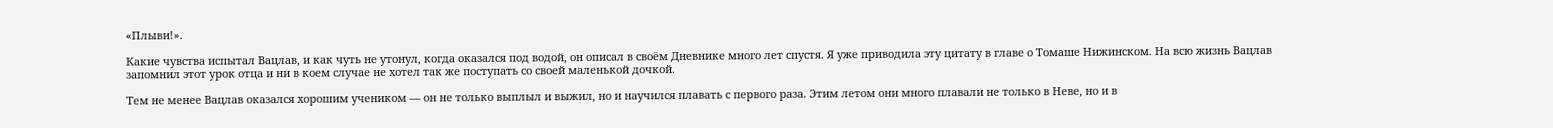«Плыви!».

Какие чувства испытал Вацлав, и как чуть не утонул, когда оказался под водой, он описал в своём Дневнике много лет спустя. Я уже приводила эту цитату в главе о Томаше Нижинском. На всю жизнь Вацлав запомнил этот урок отца и ни в коем случае не хотел так же поступать со своей маленькой дочкой.

Тем не менее Вацлав оказался хорошим учеником — он не только выплыл и выжил, но и научился плавать с первого раза. Этим летом они много плавали не только в Неве, но и в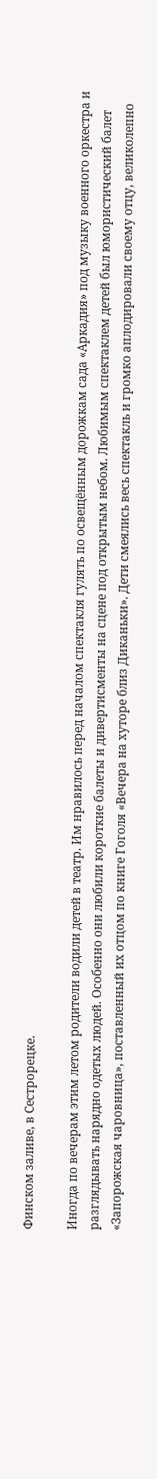Финском заливе, в Сестрорецке.

Иногда по вечерам этим летом родители водили детей в театр. Им нравилось перед началом спектакля гулять по освещённым дорожкам сада «Аркадия» под музыку военного оркестра и разглядывать нарядно одетых людей. Особенно они любили короткие балеты и дивертисменты на сцене под открытым небом. Любимым спектаклем детей был юмористический балет «Запорожская чаровница», поставленный их отцом по книге Гоголя «Вечера на хуторе близ Диканьки». Дети смеялись весь спектакль и громко аплодировали своему отцу, великолепно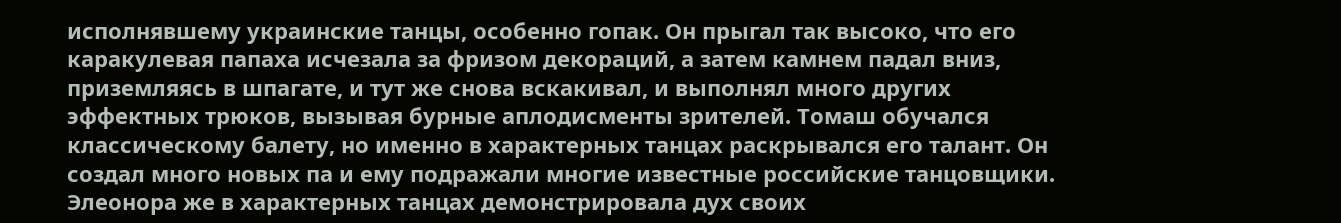исполнявшему украинские танцы, особенно гопак. Он прыгал так высоко, что его каракулевая папаха исчезала за фризом декораций, а затем камнем падал вниз, приземляясь в шпагате, и тут же снова вскакивал, и выполнял много других эффектных трюков, вызывая бурные аплодисменты зрителей. Томаш обучался классическому балету, но именно в характерных танцах раскрывался его талант. Он создал много новых па и ему подражали многие известные российские танцовщики. Элеонора же в характерных танцах демонстрировала дух своих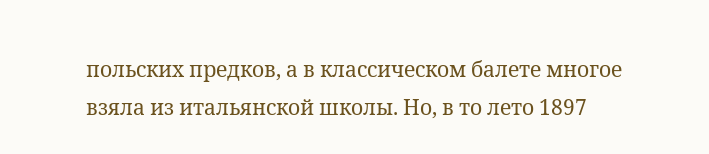польских предков, а в классическом балете многое взяла из итальянской школы. Но, в то лето 1897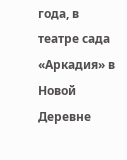года, в театре сада «Аркадия» в Новой Деревне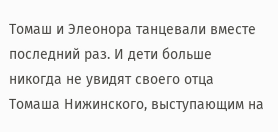Томаш и Элеонора танцевали вместе последний раз. И дети больше никогда не увидят своего отца Томаша Нижинского, выступающим на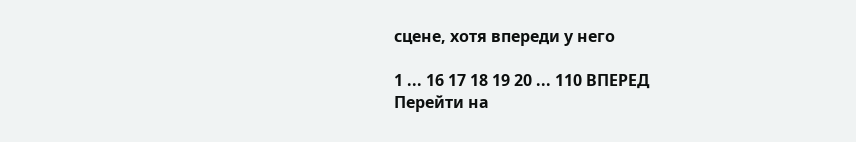сцене, хотя впереди у него

1 ... 16 17 18 19 20 ... 110 ВПЕРЕД
Перейти на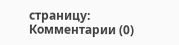страницу:
Комментарии (0)